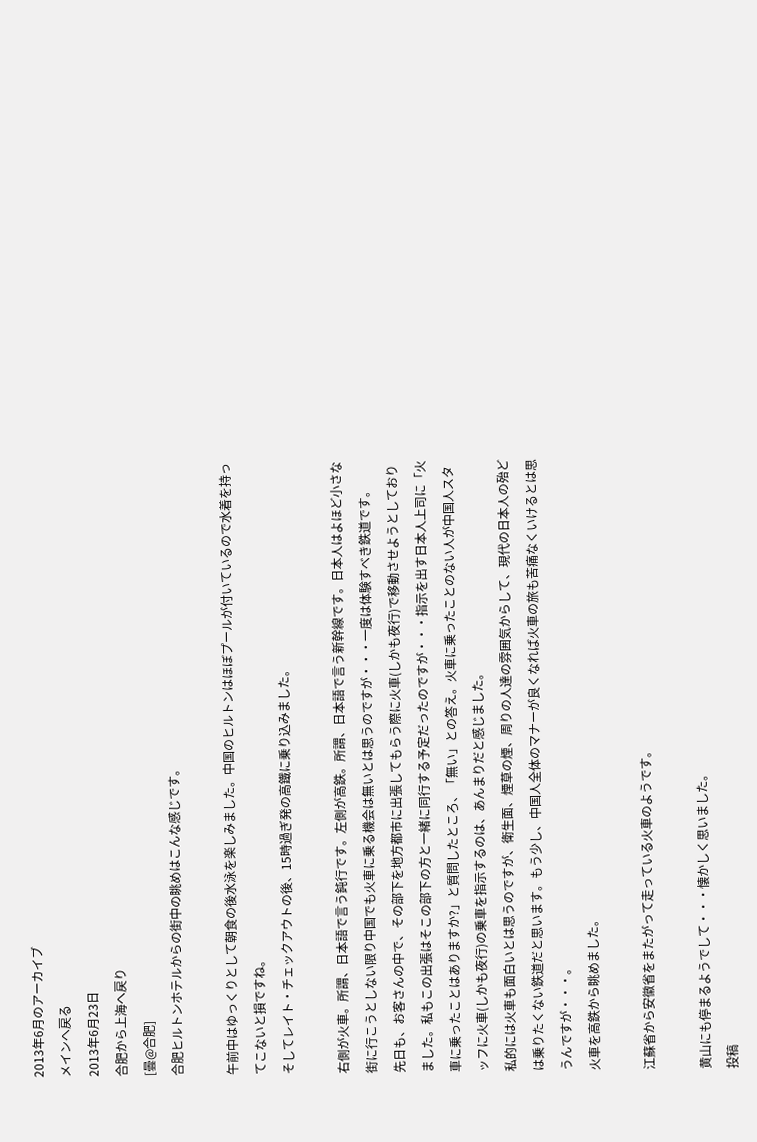2013年6月のアーカイブ
メインへ戻る
2013年6月23日
合肥から上海へ戻り
[曇@合肥]
合肥ヒルトンホテルからの街中の眺めはこんな感じです。

午前中はゆっくりとして朝食の後水泳を楽しみました。中国のヒルトンはほぼプールが付いているので水着を持ってこないと損ですね。
そしてレイト・チェックアウトの後、15時過ぎ発の高鐵に乗り込みました。

右側が火車。所謂、日本語で言う鈍行です。左側が高鉄。所謂、日本語で言う新幹線です。日本人はよほど小さな街に行こうとしない限り中国でも火車に乗る機会は無いとは思うのですが・・・一度は体験すべき鉄道です。
先日も、お客さんの中で、その部下を地方都市に出張してもらう際に火車(しかも夜行)で移動させようとしておりました。私もこの出張はそこの部下の方と一緒に同行する予定だったのですが・・・指示を出す日本人上司に「火車に乗ったことはありますか?」と質問したところ、「無い」との答え。火車に乗ったことのない人が中国人スタッフに火車(しかも夜行)の乗車を指示するのは、あんまりだと感じました。
私的には火車も面白いとは思うのですが、衛生面、煙草の煙、周りの人達の雰囲気からして、現代の日本人の殆どは乗りたくない鉄道だと思います。もう少し、中国人全体のマナーが良くなれば火車の旅も苦痛なくいけるとは思うんですが・・・。
火車を高鉄から眺めました。

江蘇省から安徽省をまたがって走っている火車のようです。

黄山にも停まるようでして・・・懐かしく思いました。
投稿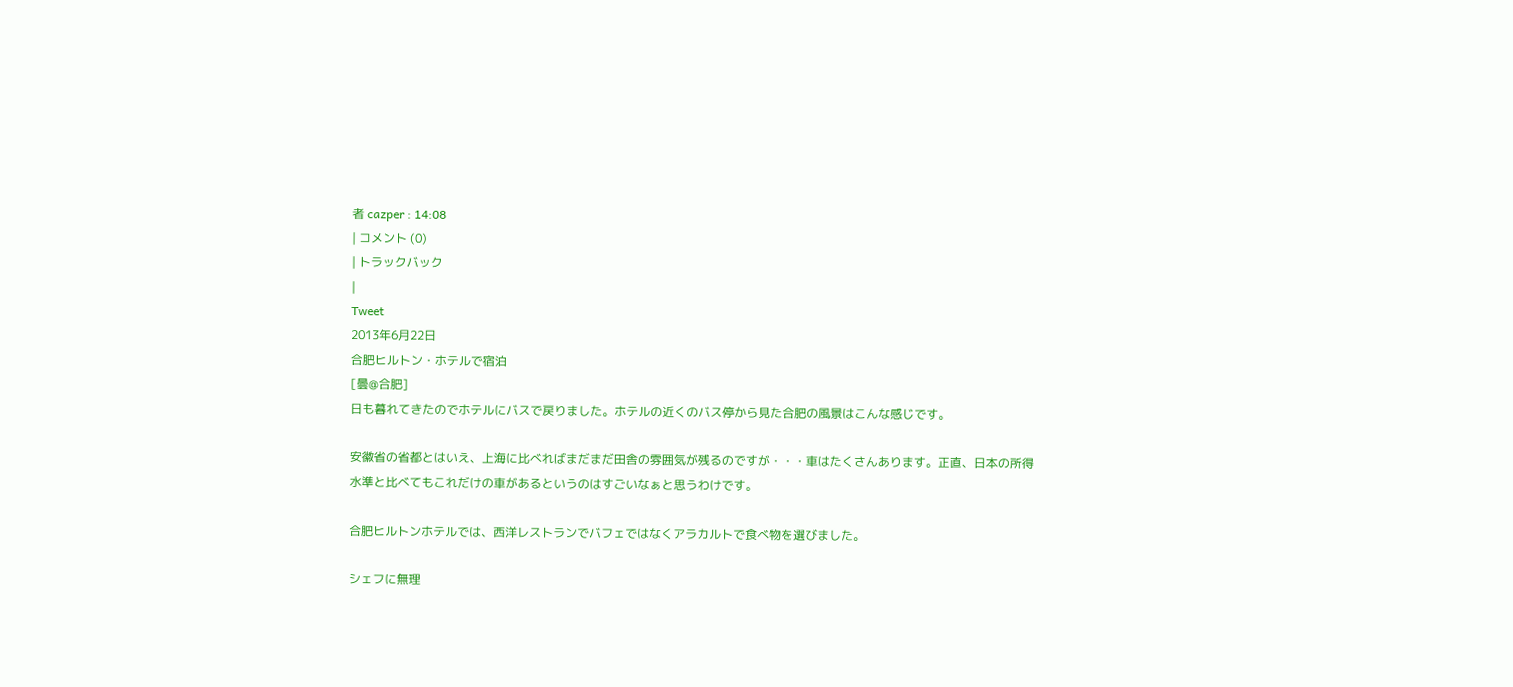者 cazper : 14:08
| コメント (0)
| トラックバック
|
Tweet
2013年6月22日
合肥ヒルトン・ホテルで宿泊
[曇@合肥]
日も暮れてきたのでホテルにバスで戻りました。ホテルの近くのバス停から見た合肥の風景はこんな感じです。

安徽省の省都とはいえ、上海に比べればまだまだ田舎の雰囲気が残るのですが・・・車はたくさんあります。正直、日本の所得水準と比べてもこれだけの車があるというのはすごいなぁと思うわけです。

合肥ヒルトンホテルでは、西洋レストランでバフェではなくアラカルトで食べ物を選びました。

シェフに無理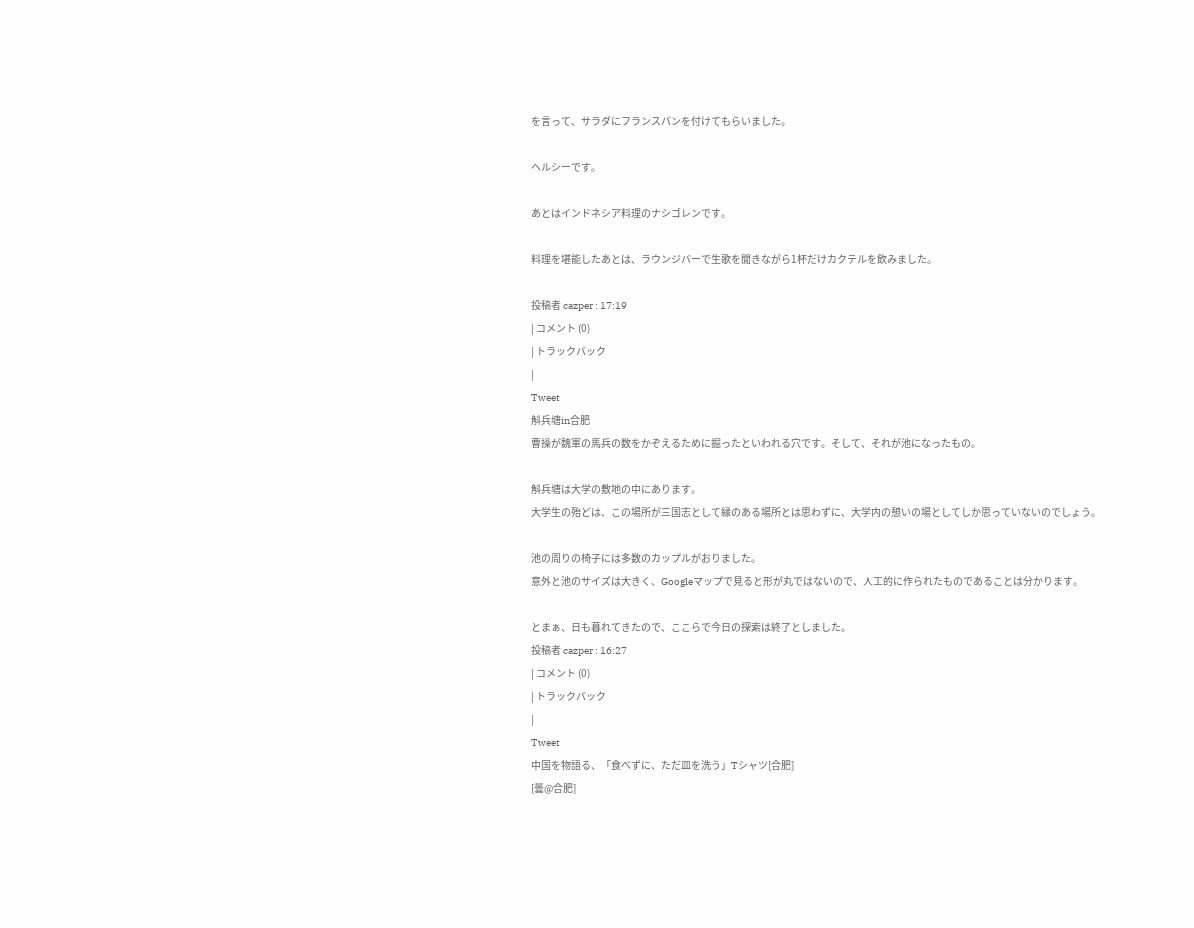を言って、サラダにフランスパンを付けてもらいました。

ヘルシーです。

あとはインドネシア料理のナシゴレンです。

料理を堪能したあとは、ラウンジバーで生歌を聞きながら1杯だけカクテルを飲みました。

投稿者 cazper : 17:19
| コメント (0)
| トラックバック
|
Tweet
斛兵塘in合肥
曹操が魏軍の馬兵の数をかぞえるために掘ったといわれる穴です。そして、それが池になったもの。

斛兵塘は大学の敷地の中にあります。
大学生の殆どは、この場所が三国志として縁のある場所とは思わずに、大学内の憩いの場としてしか思っていないのでしょう。

池の周りの椅子には多数のカップルがおりました。
意外と池のサイズは大きく、Googleマップで見ると形が丸ではないので、人工的に作られたものであることは分かります。

とまぁ、日も暮れてきたので、ここらで今日の探索は終了としました。
投稿者 cazper : 16:27
| コメント (0)
| トラックバック
|
Tweet
中国を物語る、「食べずに、ただ皿を洗う」Tシャツ[合肥]
[曇@合肥]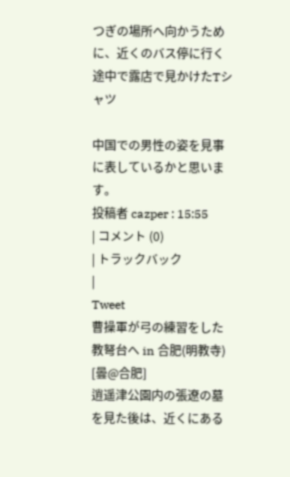つぎの場所へ向かうために、近くのバス停に行く途中で露店で見かけたTシャツ

中国での男性の姿を見事に表しているかと思います。
投稿者 cazper : 15:55
| コメント (0)
| トラックバック
|
Tweet
曹操軍が弓の練習をした教弩台へ in 合肥(明教寺)
[曇@合肥]
逍遥津公園内の張遼の墓を見た後は、近くにある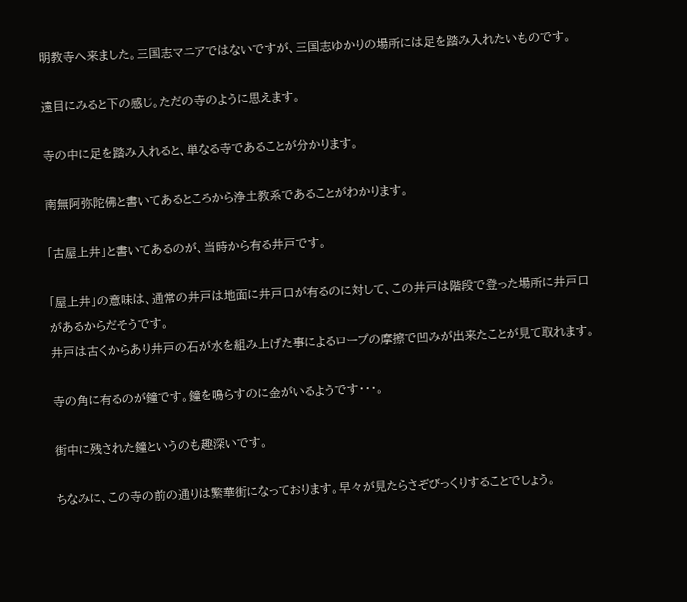明教寺へ来ました。三国志マニアではないですが、三国志ゆかりの場所には足を踏み入れたいものです。

遠目にみると下の感じ。ただの寺のように思えます。

寺の中に足を踏み入れると、単なる寺であることが分かります。

南無阿弥陀佛と書いてあるところから浄土教系であることがわかります。

「古屋上井」と書いてあるのが、当時から有る井戸です。

「屋上井」の意味は、通常の井戸は地面に井戸口が有るのに対して、この井戸は階段で登った場所に井戸口があるからだそうです。
井戸は古くからあり井戸の石が水を組み上げた事によるロープの摩擦で凹みが出来たことが見て取れます。

寺の角に有るのが鐘です。鐘を鳴らすのに金がいるようです・・・。

街中に残された鐘というのも趣深いです。

ちなみに、この寺の前の通りは繁華街になっております。早々が見たらさぞびっくりすることでしょう。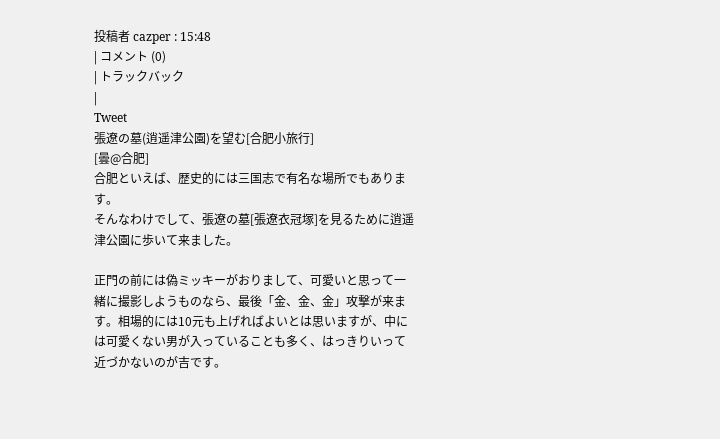投稿者 cazper : 15:48
| コメント (0)
| トラックバック
|
Tweet
張遼の墓(逍遥津公園)を望む[合肥小旅行]
[曇@合肥]
合肥といえば、歴史的には三国志で有名な場所でもあります。
そんなわけでして、張遼の墓[張遼衣冠塚]を見るために逍遥津公園に歩いて来ました。

正門の前には偽ミッキーがおりまして、可愛いと思って一緒に撮影しようものなら、最後「金、金、金」攻撃が来ます。相場的には10元も上げればよいとは思いますが、中には可愛くない男が入っていることも多く、はっきりいって近づかないのが吉です。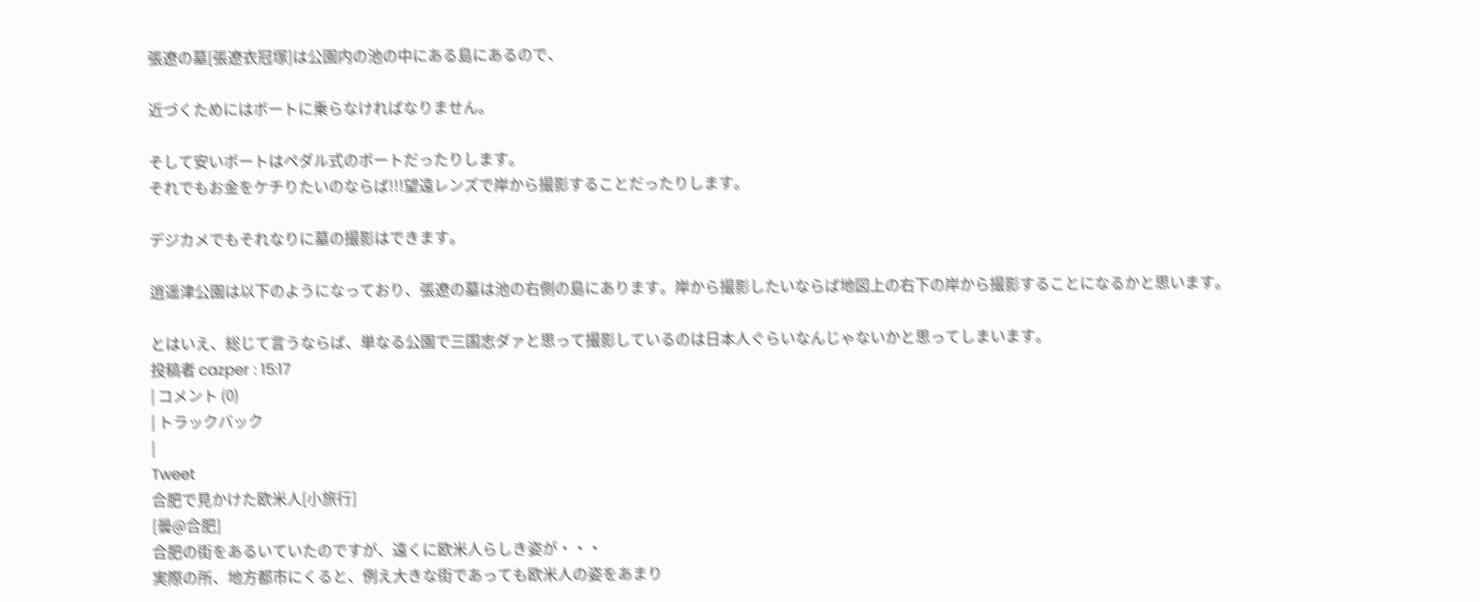張遼の墓[張遼衣冠塚]は公園内の池の中にある島にあるので、

近づくためにはボートに乗らなければなりません。

そして安いボートはペダル式のボートだったりします。
それでもお金をケチりたいのならば!!!望遠レンズで岸から撮影することだったりします。

デジカメでもそれなりに墓の撮影はできます。

逍遥津公園は以下のようになっており、張遼の墓は池の右側の島にあります。岸から撮影したいならば地図上の右下の岸から撮影することになるかと思います。

とはいえ、総じて言うならば、単なる公園で三国志ダァと思って撮影しているのは日本人ぐらいなんじゃないかと思ってしまいます。
投稿者 cazper : 15:17
| コメント (0)
| トラックバック
|
Tweet
合肥で見かけた欧米人[小旅行]
[曇@合肥]
合肥の街をあるいていたのですが、遠くに欧米人らしき姿が・・・
実際の所、地方都市にくると、例え大きな街であっても欧米人の姿をあまり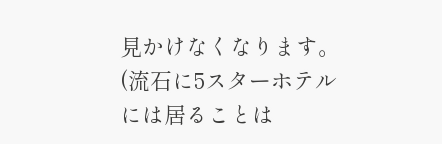見かけなくなります。(流石に5スターホテルには居ることは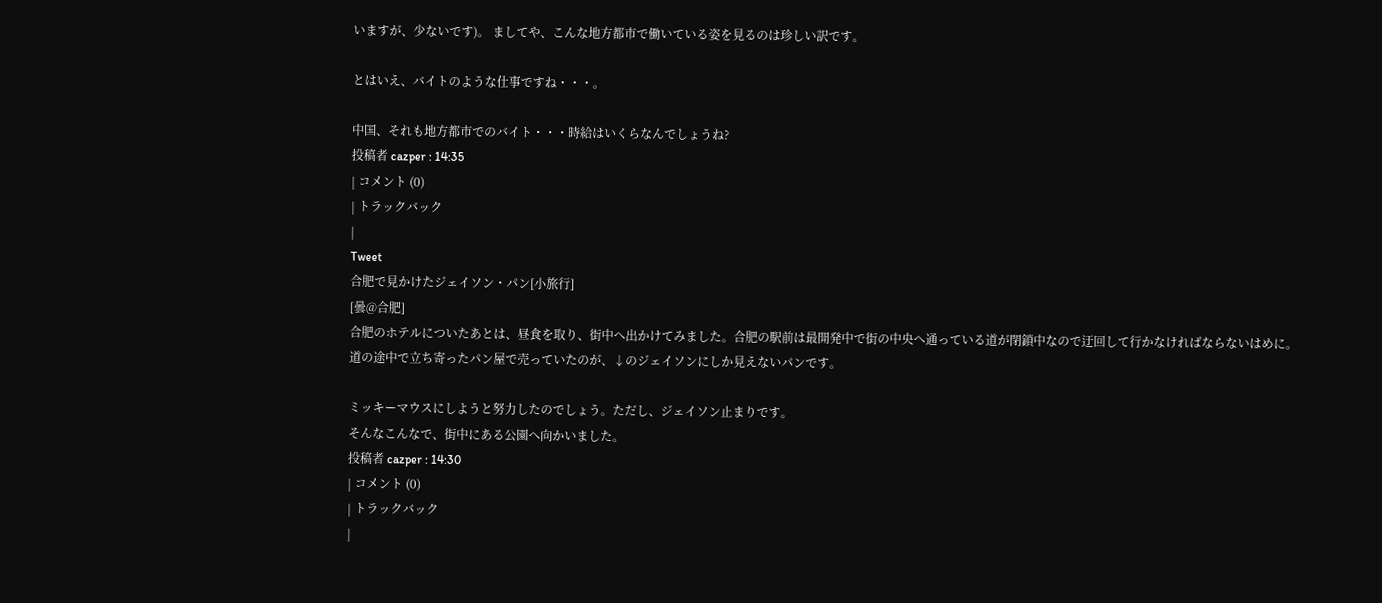いますが、少ないです)。 ましてや、こんな地方都市で働いている姿を見るのは珍しい訳です。

とはいえ、バイトのような仕事ですね・・・。

中国、それも地方都市でのバイト・・・時給はいくらなんでしょうね?
投稿者 cazper : 14:35
| コメント (0)
| トラックバック
|
Tweet
合肥で見かけたジェイソン・パン[小旅行]
[曇@合肥]
合肥のホテルについたあとは、昼食を取り、街中へ出かけてみました。合肥の駅前は最開発中で街の中央へ通っている道が閉鎖中なので迂回して行かなければならないはめに。
道の途中で立ち寄ったパン屋で売っていたのが、↓のジェイソンにしか見えないパンです。

ミッキーマウスにしようと努力したのでしょう。ただし、ジェイソン止まりです。
そんなこんなで、街中にある公園へ向かいました。
投稿者 cazper : 14:30
| コメント (0)
| トラックバック
|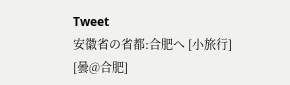Tweet
安徽省の省都:合肥へ [小旅行]
[曇@合肥]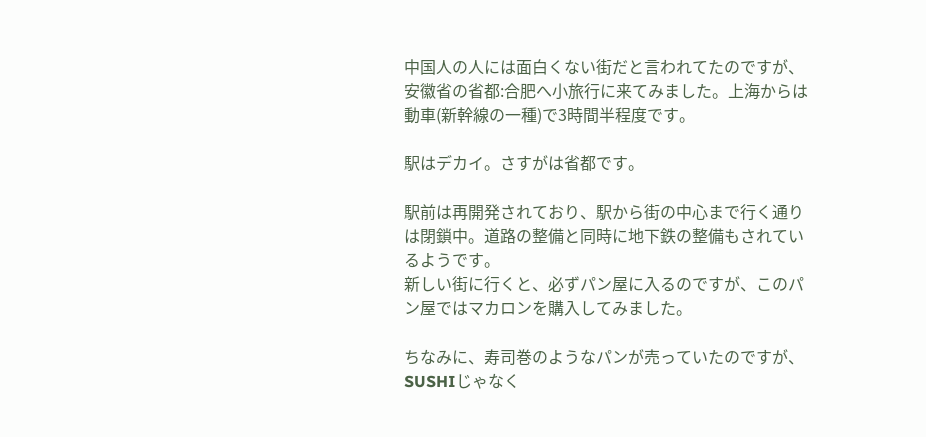中国人の人には面白くない街だと言われてたのですが、安徽省の省都:合肥へ小旅行に来てみました。上海からは動車(新幹線の一種)で3時間半程度です。

駅はデカイ。さすがは省都です。

駅前は再開発されており、駅から街の中心まで行く通りは閉鎖中。道路の整備と同時に地下鉄の整備もされているようです。
新しい街に行くと、必ずパン屋に入るのですが、このパン屋ではマカロンを購入してみました。

ちなみに、寿司巻のようなパンが売っていたのですが、SUSHIじゃなく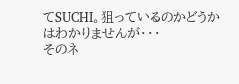てSUCHI。狙っているのかどうかはわかりませんが・・・
そのネ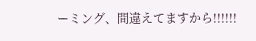ーミング、間違えてますから!!!!!!